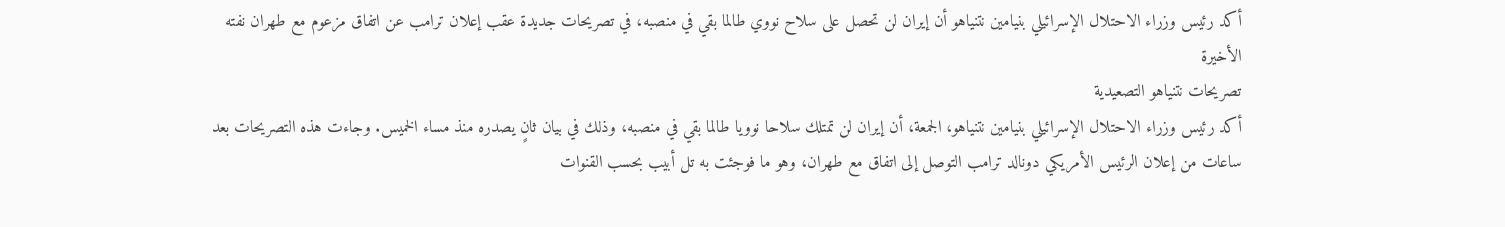أكد رئيس وزراء الاحتلال الإسرائيلي بنيامين نتنياهو أن إيران لن تحصل على سلاح نووي طالما بقي في منصبه، في تصريحات جديدة عقب إعلان ترامب عن اتفاق مزعوم مع طهران نفته الأخيرة
تصريحات نتنياهو التصعيدية
أكد رئيس وزراء الاحتلال الإسرائيلي بنيامين نتنياهو، الجمعة، أن إيران لن تمتلك سلاحا نوويا طالما بقي في منصبه، وذلك في بيان ثانٍ يصدره منذ مساء الخميس. وجاءت هذه التصريحات بعد ساعات من إعلان الرئيس الأمريكي دونالد ترامب التوصل إلى اتفاق مع طهران، وهو ما فوجئت به تل أبيب بحسب القنوات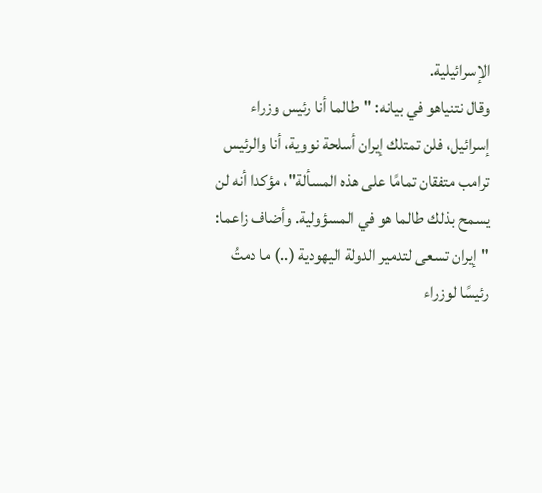الإسرائيلية.
وقال نتنياهو في بيانه: "طالما أنا رئيس وزراء إسرائيل، فلن تمتلك إيران أسلحة نووية، أنا والرئيس ترامب متفقان تمامًا على هذه المسألة"، مؤكدا أنه لن يسمح بذلك طالما هو في المسؤولية. وأضاف زاعما: "إيران تسعى لتدمير الدولة اليهودية (..) ما دمتُ رئيسًا لوزراء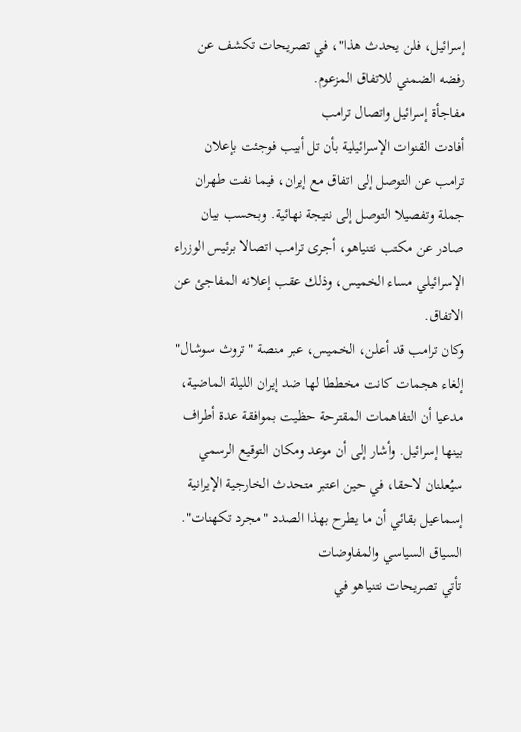إسرائيل، فلن يحدث هذا"، في تصريحات تكشف عن رفضه الضمني للاتفاق المزعوم.
مفاجأة إسرائيل واتصال ترامب
أفادت القنوات الإسرائيلية بأن تل أبيب فوجئت بإعلان ترامب عن التوصل إلى اتفاق مع إيران، فيما نفت طهران جملة وتفصيلا التوصل إلى نتيجة نهائية. وبحسب بيان صادر عن مكتب نتنياهو، أجرى ترامب اتصالا برئيس الوزراء الإسرائيلي مساء الخميس، وذلك عقب إعلانه المفاجئ عن الاتفاق.
وكان ترامب قد أعلن، الخميس، عبر منصة "تروث سوشال" إلغاء هجمات كانت مخططا لها ضد إيران الليلة الماضية، مدعيا أن التفاهمات المقترحة حظيت بموافقة عدة أطراف بينها إسرائيل. وأشار إلى أن موعد ومكان التوقيع الرسمي سيُعلنان لاحقا، في حين اعتبر متحدث الخارجية الإيرانية إسماعيل بقائي أن ما يطرح بهذا الصدد "مجرد تكهنات".
السياق السياسي والمفاوضات
تأتي تصريحات نتنياهو في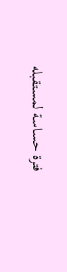فترة حساسة لمستقبله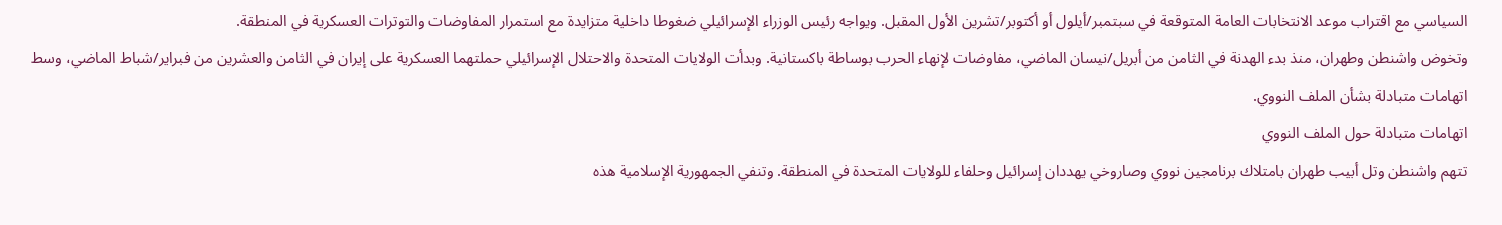السياسي مع اقتراب موعد الانتخابات العامة المتوقعة في سبتمبر/أيلول أو أكتوبر/تشرين الأول المقبل. ويواجه رئيس الوزراء الإسرائيلي ضغوطا داخلية متزايدة مع استمرار المفاوضات والتوترات العسكرية في المنطقة.
وتخوض واشنطن وطهران، منذ بدء الهدنة في الثامن من أبريل/نيسان الماضي، مفاوضات لإنهاء الحرب بوساطة باكستانية. وبدأت الولايات المتحدة والاحتلال الإسرائيلي حملتهما العسكرية على إيران في الثامن والعشرين من فبراير/شباط الماضي، وسط اتهامات متبادلة بشأن الملف النووي.
اتهامات متبادلة حول الملف النووي
تتهم واشنطن وتل أبيب طهران بامتلاك برنامجين نووي وصاروخي يهددان إسرائيل وحلفاء للولايات المتحدة في المنطقة. وتنفي الجمهورية الإسلامية هذه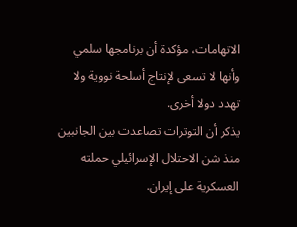الاتهامات، مؤكدة أن برنامجها سلمي وأنها لا تسعى لإنتاج أسلحة نووية ولا تهدد دولا أخرى.
يذكر أن التوترات تصاعدت بين الجانبين منذ شن الاحتلال الإسرائيلي حملته العسكرية على إيران.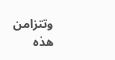وتتزامن هذه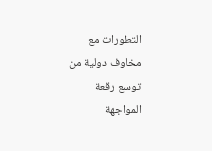التطورات مع مخاوف دولية من توسع رقعة المواجهة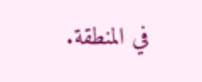في المنطقة.